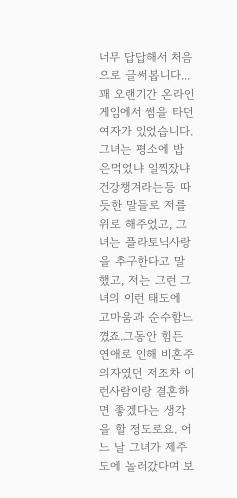너무 답답해서 처음으로 글써봅니다... 꽤 오랜기간 온라인게임에서 썸을 타던 여자가 있었습니다. 그녀는 평소에 밥은먹었냐 일찍잤냐 건강챙겨라는등 따듯한 말들로 저를 위로 해주었고, 그녀는 플라토닉사랑을 추구한다고 말했고, 저는 그런 그녀의 이런 태도에 고마움과 순수함느꼈죠.그동안 힘든 연애로 인해 비혼주의자였던 저조차 이런사람이랑 결혼하면 좋겠다는 생각을 할 정도로요. 어느 날 그녀가 제주도에 놀러갔다며 보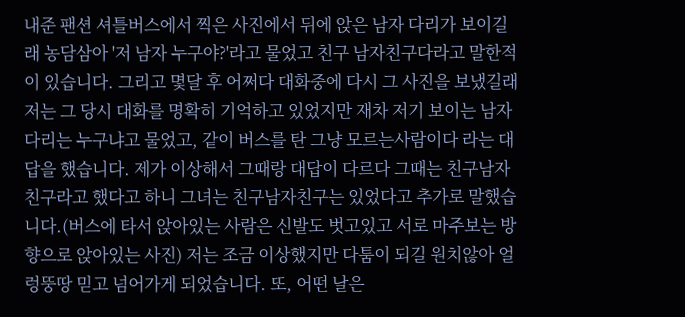내준 팬션 셔틀버스에서 찍은 사진에서 뒤에 앉은 남자 다리가 보이길래 농담삼아 '저 남자 누구야?'라고 물었고 친구 남자친구다라고 말한적이 있습니다. 그리고 몇달 후 어쩌다 대화중에 다시 그 사진을 보냈길래 저는 그 당시 대화를 명확히 기억하고 있었지만 재차 저기 보이는 남자다리는 누구냐고 물었고, 같이 버스를 탄 그냥 모르는사람이다 라는 대답을 했습니다. 제가 이상해서 그때랑 대답이 다르다 그때는 친구남자친구라고 했다고 하니 그녀는 친구남자친구는 있었다고 추가로 말했습니다.(버스에 타서 앉아있는 사람은 신발도 벗고있고 서로 마주보는 방향으로 앉아있는 사진) 저는 조금 이상했지만 다툼이 되길 원치않아 얼렁뚱땅 믿고 넘어가게 되었습니다. 또, 어떤 날은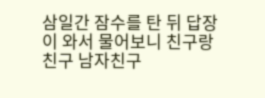삼일간 잠수를 탄 뒤 답장이 와서 물어보니 친구랑 친구 남자친구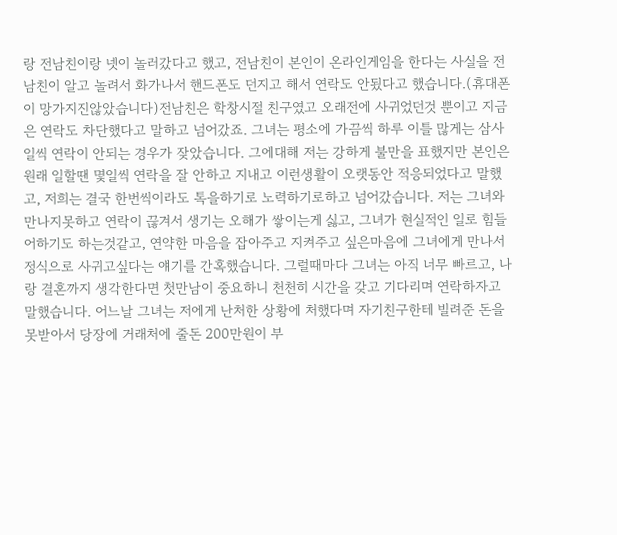랑 전남친이랑 넷이 놀러갔다고 했고, 전남친이 본인이 온라인게임을 한다는 사실을 전남친이 알고 놀려서 화가나서 핸드폰도 던지고 해서 연락도 안됬다고 했습니다.(휴대폰이 망가지진않았습니다)전남친은 학창시절 친구였고 오래전에 사귀었던것 뿐이고 지금은 연락도 차단했다고 말하고 넘어갔죠. 그녀는 평소에 가끔씩 하루 이틀 많게는 삼사일씩 연락이 안되는 경우가 잦았습니다. 그에대해 저는 강하게 불만을 표했지만 본인은 원래 일할땐 몇일씩 연락을 잘 안하고 지내고 이런생활이 오랫동안 적응되었다고 말했고, 저희는 결국 한번씩이라도 톡을하기로 노력하기로하고 넘어갔습니다. 저는 그녀와 만나지못하고 연락이 끊겨서 생기는 오해가 쌓이는게 싫고, 그녀가 현실적인 일로 힘들어하기도 하는것같고, 연약한 마음을 잡아주고 지켜주고 싶은마음에 그녀에게 만나서 정식으로 사귀고싶다는 얘기를 간혹했습니다. 그럴때마다 그녀는 아직 너무 빠르고, 나랑 결혼까지 생각한다면 첫만남이 중요하니 천천히 시간을 갖고 기다리며 연락하자고 말했습니다. 어느날 그녀는 저에게 난처한 상황에 처했다며 자기친구한테 빌려준 돈을 못받아서 당장에 거래처에 줄돈 200만원이 부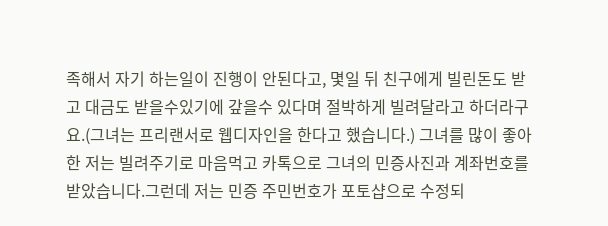족해서 자기 하는일이 진행이 안된다고, 몇일 뒤 친구에게 빌린돈도 받고 대금도 받을수있기에 갚을수 있다며 절박하게 빌려달라고 하더라구요.(그녀는 프리랜서로 웹디자인을 한다고 했습니다.) 그녀를 많이 좋아한 저는 빌려주기로 마음먹고 카톡으로 그녀의 민증사진과 계좌번호를 받았습니다.그런데 저는 민증 주민번호가 포토샵으로 수정되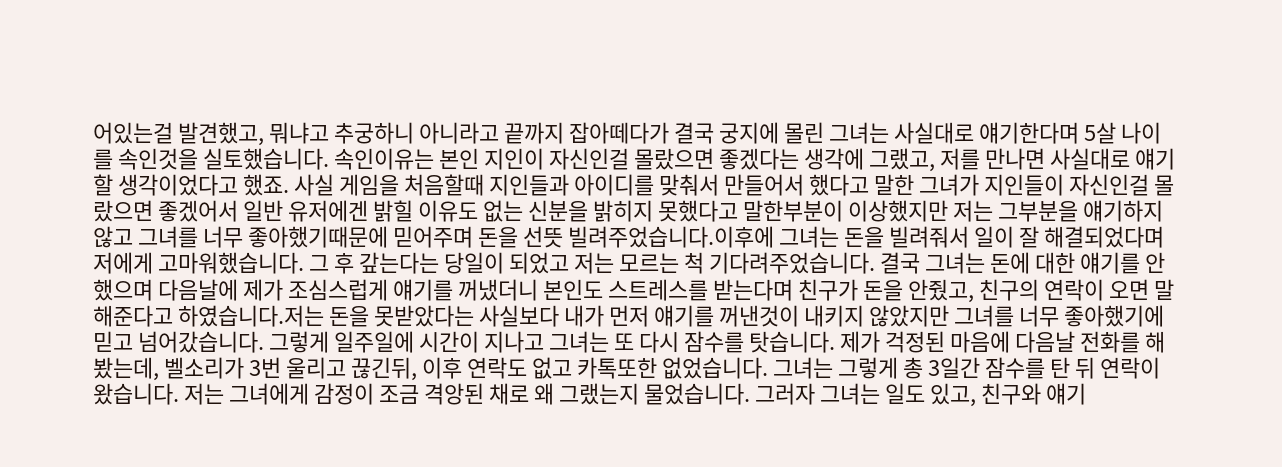어있는걸 발견했고, 뭐냐고 추궁하니 아니라고 끝까지 잡아떼다가 결국 궁지에 몰린 그녀는 사실대로 얘기한다며 5살 나이를 속인것을 실토했습니다. 속인이유는 본인 지인이 자신인걸 몰랐으면 좋겠다는 생각에 그랬고, 저를 만나면 사실대로 얘기할 생각이었다고 했죠. 사실 게임을 처음할때 지인들과 아이디를 맞춰서 만들어서 했다고 말한 그녀가 지인들이 자신인걸 몰랐으면 좋겠어서 일반 유저에겐 밝힐 이유도 없는 신분을 밝히지 못했다고 말한부분이 이상했지만 저는 그부분을 얘기하지않고 그녀를 너무 좋아했기때문에 믿어주며 돈을 선뜻 빌려주었습니다.이후에 그녀는 돈을 빌려줘서 일이 잘 해결되었다며 저에게 고마워했습니다. 그 후 갚는다는 당일이 되었고 저는 모르는 척 기다려주었습니다. 결국 그녀는 돈에 대한 얘기를 안했으며 다음날에 제가 조심스럽게 얘기를 꺼냈더니 본인도 스트레스를 받는다며 친구가 돈을 안줬고, 친구의 연락이 오면 말해준다고 하였습니다.저는 돈을 못받았다는 사실보다 내가 먼저 얘기를 꺼낸것이 내키지 않았지만 그녀를 너무 좋아했기에 믿고 넘어갔습니다. 그렇게 일주일에 시간이 지나고 그녀는 또 다시 잠수를 탓습니다. 제가 걱정된 마음에 다음날 전화를 해봤는데, 벨소리가 3번 울리고 끊긴뒤, 이후 연락도 없고 카톡또한 없었습니다. 그녀는 그렇게 총 3일간 잠수를 탄 뒤 연락이왔습니다. 저는 그녀에게 감정이 조금 격앙된 채로 왜 그랬는지 물었습니다. 그러자 그녀는 일도 있고, 친구와 얘기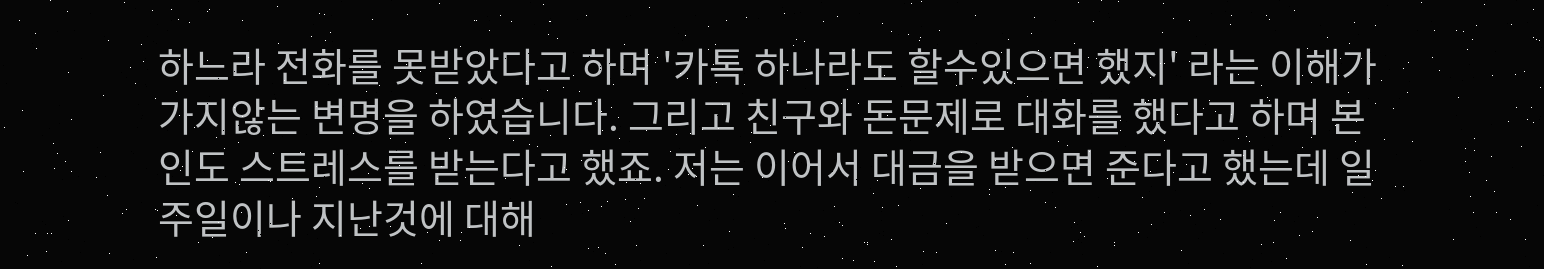하느라 전화를 못받았다고 하며 '카톡 하나라도 할수있으면 했지' 라는 이해가 가지않는 변명을 하였습니다. 그리고 친구와 돈문제로 대화를 했다고 하며 본인도 스트레스를 받는다고 했죠. 저는 이어서 대금을 받으면 준다고 했는데 일주일이나 지난것에 대해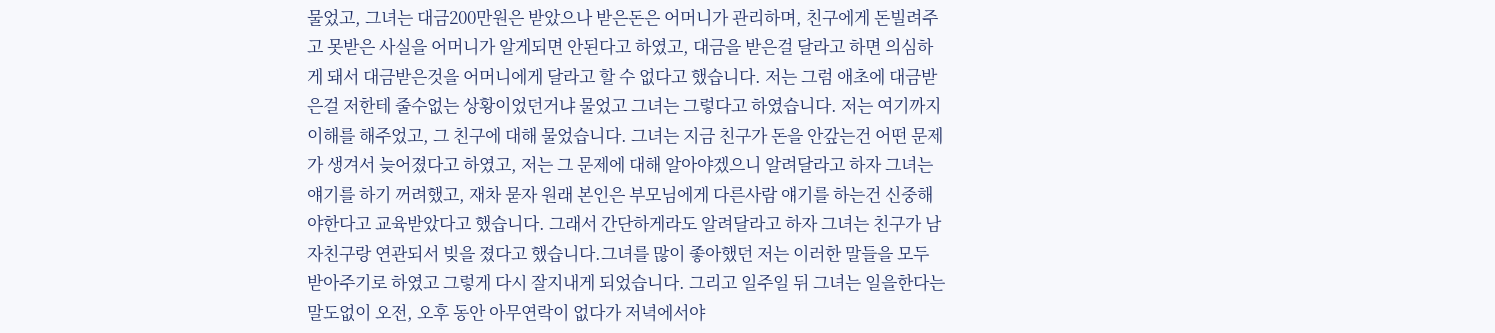물었고, 그녀는 대금200만원은 받았으나 받은돈은 어머니가 관리하며, 친구에게 돈빌려주고 못받은 사실을 어머니가 알게되면 안된다고 하였고, 대금을 받은걸 달라고 하면 의심하게 돼서 대금받은것을 어머니에게 달라고 할 수 없다고 했습니다. 저는 그럼 애초에 대금받은걸 저한테 줄수없는 상황이었던거냐 물었고 그녀는 그렇다고 하였습니다. 저는 여기까지 이해를 해주었고, 그 친구에 대해 물었습니다. 그녀는 지금 친구가 돈을 안갚는건 어떤 문제가 생겨서 늦어졌다고 하였고, 저는 그 문제에 대해 알아야겠으니 알려달라고 하자 그녀는 얘기를 하기 꺼려했고, 재차 묻자 원래 본인은 부모님에게 다른사람 얘기를 하는건 신중해야한다고 교육받았다고 했습니다. 그래서 간단하게라도 알려달라고 하자 그녀는 친구가 남자친구랑 연관되서 빚을 졌다고 했습니다.그녀를 많이 좋아했던 저는 이러한 말들을 모두 받아주기로 하였고 그렇게 다시 잘지내게 되었습니다. 그리고 일주일 뒤 그녀는 일을한다는 말도없이 오전, 오후 동안 아무연락이 없다가 저녁에서야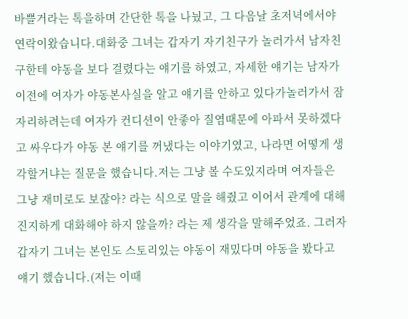바쁠거라는 톡을하며 간단한 톡을 나눴고, 그 다음날 초저녁에서야 연락이왔습니다.대화중 그녀는 갑자기 자기친구가 놀러가서 남자친구한테 야동을 보다 걸렸다는 얘기를 하였고, 자세한 얘기는 남자가 이전에 여자가 야동본사실을 알고 얘기를 안하고 있다가놀러가서 잠자리하려는데 여자가 컨디션이 안좋아 질염때문에 아파서 못하겠다고 싸우다가 야동 본 얘기를 꺼냈다는 이야기였고, 나라면 어떻게 생각할거냐는 질문을 했습니다.저는 그냥 볼 수도있지라며 여자들은 그냥 재미로도 보잖아? 라는 식으로 말을 해줬고 이어서 관계에 대해 진지하게 대화해야 하지 않을까? 라는 제 생각을 말해주었죠. 그러자 갑자기 그녀는 본인도 스토리있는 야동이 재밌다며 야동을 봤다고 얘기 했습니다.(저는 이때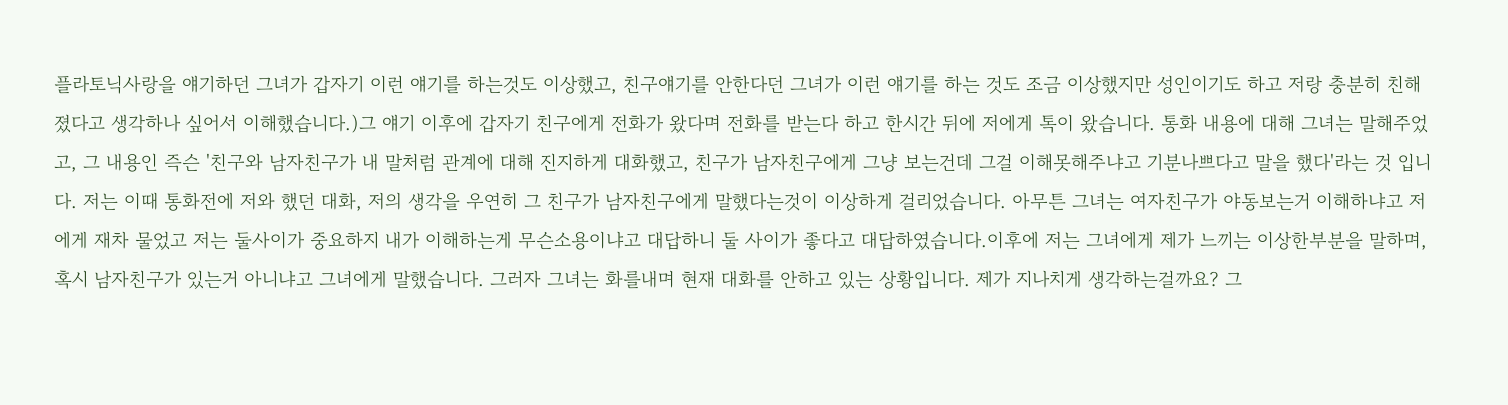플라토닉사랑을 얘기하던 그녀가 갑자기 이런 얘기를 하는것도 이상했고, 친구얘기를 안한다던 그녀가 이런 얘기를 하는 것도 조금 이상했지만 성인이기도 하고 저랑 충분히 친해졌다고 생각하나 싶어서 이해했습니다.)그 얘기 이후에 갑자기 친구에게 전화가 왔다며 전화를 받는다 하고 한시간 뒤에 저에게 톡이 왔습니다. 통화 내용에 대해 그녀는 말해주었고, 그 내용인 즉슨 '친구와 남자친구가 내 말처럼 관계에 대해 진지하게 대화했고, 친구가 남자친구에게 그냥 보는건데 그걸 이해못해주냐고 기분나쁘다고 말을 했다'라는 것 입니다. 저는 이때 통화전에 저와 했던 대화, 저의 생각을 우연히 그 친구가 남자친구에게 말했다는것이 이상하게 걸리었습니다. 아무튼 그녀는 여자친구가 야동보는거 이해하냐고 저에게 재차 물었고 저는 둘사이가 중요하지 내가 이해하는게 무슨소용이냐고 대답하니 둘 사이가 좋다고 대답하였습니다.이후에 저는 그녀에게 제가 느끼는 이상한부분을 말하며, 혹시 남자친구가 있는거 아니냐고 그녀에게 말했습니다. 그러자 그녀는 화를내며 현재 대화를 안하고 있는 상황입니다. 제가 지나치게 생각하는걸까요? 그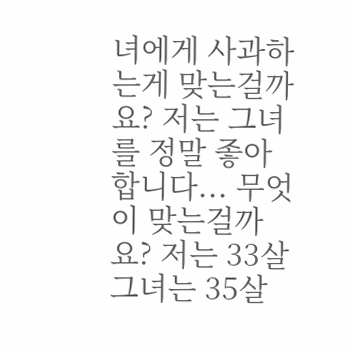녀에게 사과하는게 맞는걸까요? 저는 그녀를 정말 좋아합니다... 무엇이 맞는걸까요? 저는 33살 그녀는 35살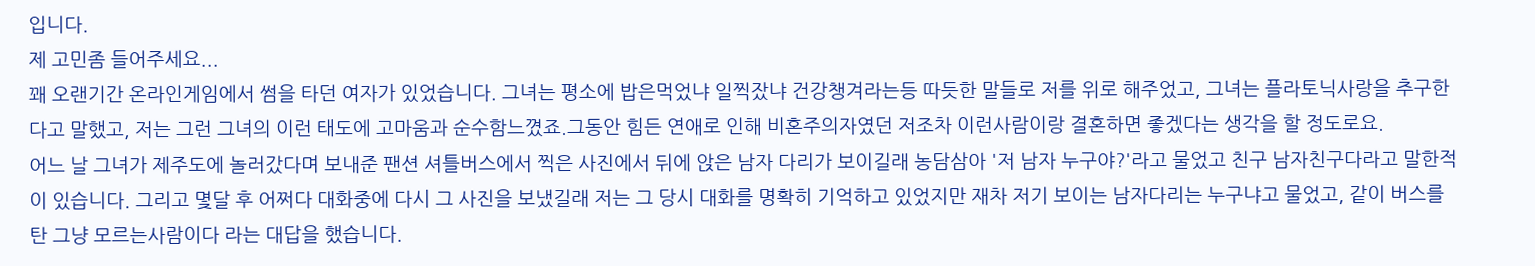입니다.
제 고민좀 들어주세요...
꽤 오랜기간 온라인게임에서 썸을 타던 여자가 있었습니다. 그녀는 평소에 밥은먹었냐 일찍잤냐 건강챙겨라는등 따듯한 말들로 저를 위로 해주었고, 그녀는 플라토닉사랑을 추구한다고 말했고, 저는 그런 그녀의 이런 태도에 고마움과 순수함느꼈죠.그동안 힘든 연애로 인해 비혼주의자였던 저조차 이런사람이랑 결혼하면 좋겠다는 생각을 할 정도로요.
어느 날 그녀가 제주도에 놀러갔다며 보내준 팬션 셔틀버스에서 찍은 사진에서 뒤에 앉은 남자 다리가 보이길래 농담삼아 '저 남자 누구야?'라고 물었고 친구 남자친구다라고 말한적이 있습니다. 그리고 몇달 후 어쩌다 대화중에 다시 그 사진을 보냈길래 저는 그 당시 대화를 명확히 기억하고 있었지만 재차 저기 보이는 남자다리는 누구냐고 물었고, 같이 버스를 탄 그냥 모르는사람이다 라는 대답을 했습니다.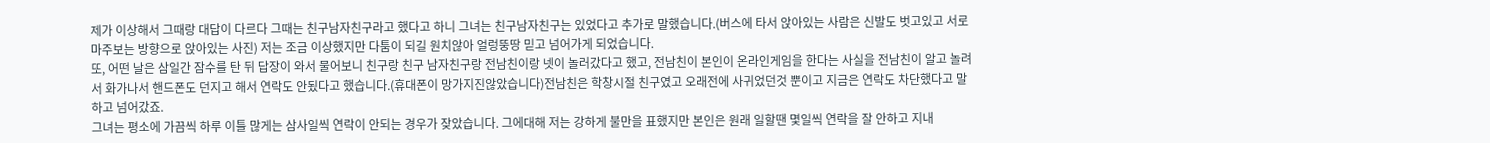제가 이상해서 그때랑 대답이 다르다 그때는 친구남자친구라고 했다고 하니 그녀는 친구남자친구는 있었다고 추가로 말했습니다.(버스에 타서 앉아있는 사람은 신발도 벗고있고 서로 마주보는 방향으로 앉아있는 사진) 저는 조금 이상했지만 다툼이 되길 원치않아 얼렁뚱땅 믿고 넘어가게 되었습니다.
또, 어떤 날은 삼일간 잠수를 탄 뒤 답장이 와서 물어보니 친구랑 친구 남자친구랑 전남친이랑 넷이 놀러갔다고 했고, 전남친이 본인이 온라인게임을 한다는 사실을 전남친이 알고 놀려서 화가나서 핸드폰도 던지고 해서 연락도 안됬다고 했습니다.(휴대폰이 망가지진않았습니다)전남친은 학창시절 친구였고 오래전에 사귀었던것 뿐이고 지금은 연락도 차단했다고 말하고 넘어갔죠.
그녀는 평소에 가끔씩 하루 이틀 많게는 삼사일씩 연락이 안되는 경우가 잦았습니다. 그에대해 저는 강하게 불만을 표했지만 본인은 원래 일할땐 몇일씩 연락을 잘 안하고 지내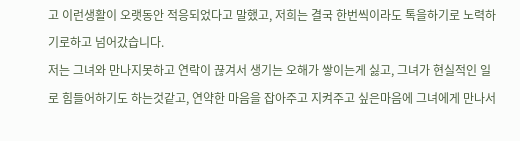고 이런생활이 오랫동안 적응되었다고 말했고, 저희는 결국 한번씩이라도 톡을하기로 노력하기로하고 넘어갔습니다.
저는 그녀와 만나지못하고 연락이 끊겨서 생기는 오해가 쌓이는게 싫고, 그녀가 현실적인 일로 힘들어하기도 하는것같고, 연약한 마음을 잡아주고 지켜주고 싶은마음에 그녀에게 만나서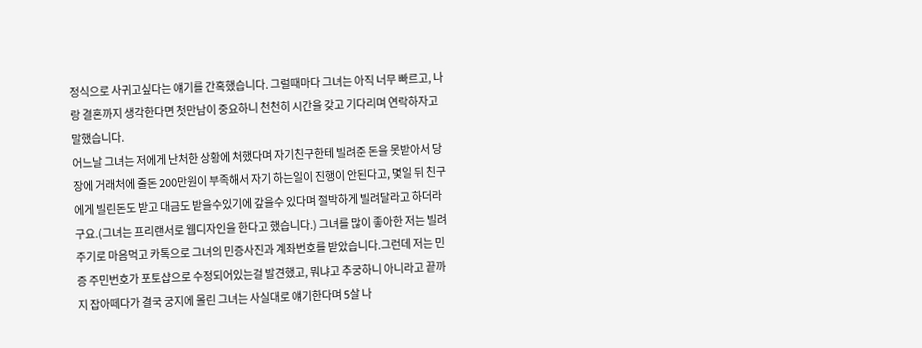정식으로 사귀고싶다는 얘기를 간혹했습니다. 그럴때마다 그녀는 아직 너무 빠르고, 나랑 결혼까지 생각한다면 첫만남이 중요하니 천천히 시간을 갖고 기다리며 연락하자고 말했습니다.
어느날 그녀는 저에게 난처한 상황에 처했다며 자기친구한테 빌려준 돈을 못받아서 당장에 거래처에 줄돈 200만원이 부족해서 자기 하는일이 진행이 안된다고, 몇일 뒤 친구에게 빌린돈도 받고 대금도 받을수있기에 갚을수 있다며 절박하게 빌려달라고 하더라구요.(그녀는 프리랜서로 웹디자인을 한다고 했습니다.) 그녀를 많이 좋아한 저는 빌려주기로 마음먹고 카톡으로 그녀의 민증사진과 계좌번호를 받았습니다.그런데 저는 민증 주민번호가 포토샵으로 수정되어있는걸 발견했고, 뭐냐고 추궁하니 아니라고 끝까지 잡아떼다가 결국 궁지에 몰린 그녀는 사실대로 얘기한다며 5살 나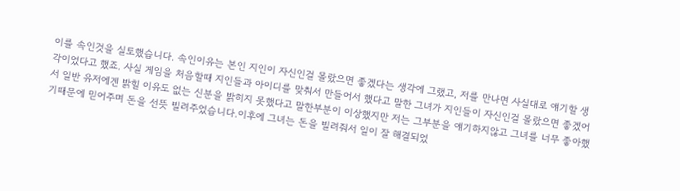이를 속인것을 실토했습니다. 속인이유는 본인 지인이 자신인걸 몰랐으면 좋겠다는 생각에 그랬고, 저를 만나면 사실대로 얘기할 생각이었다고 했죠. 사실 게임을 처음할때 지인들과 아이디를 맞춰서 만들어서 했다고 말한 그녀가 지인들이 자신인걸 몰랐으면 좋겠어서 일반 유저에겐 밝힐 이유도 없는 신분을 밝히지 못했다고 말한부분이 이상했지만 저는 그부분을 얘기하지않고 그녀를 너무 좋아했기때문에 믿어주며 돈을 선뜻 빌려주었습니다.이후에 그녀는 돈을 빌려줘서 일이 잘 해결되었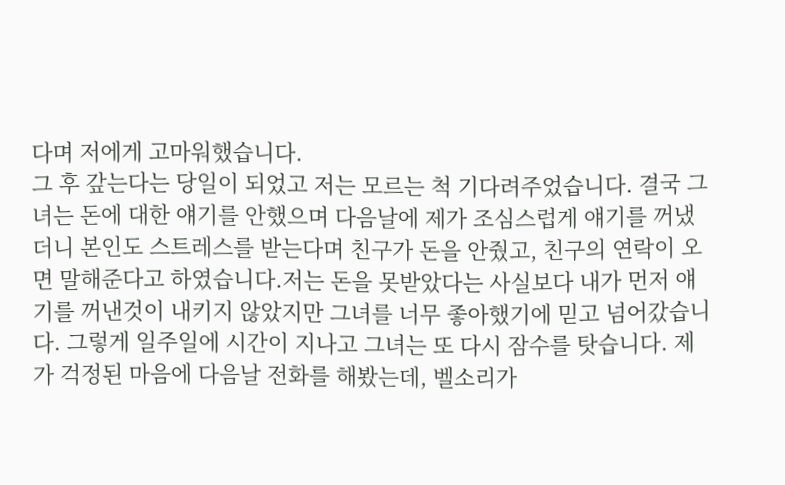다며 저에게 고마워했습니다.
그 후 갚는다는 당일이 되었고 저는 모르는 척 기다려주었습니다. 결국 그녀는 돈에 대한 얘기를 안했으며 다음날에 제가 조심스럽게 얘기를 꺼냈더니 본인도 스트레스를 받는다며 친구가 돈을 안줬고, 친구의 연락이 오면 말해준다고 하였습니다.저는 돈을 못받았다는 사실보다 내가 먼저 얘기를 꺼낸것이 내키지 않았지만 그녀를 너무 좋아했기에 믿고 넘어갔습니다. 그렇게 일주일에 시간이 지나고 그녀는 또 다시 잠수를 탓습니다. 제가 걱정된 마음에 다음날 전화를 해봤는데, 벨소리가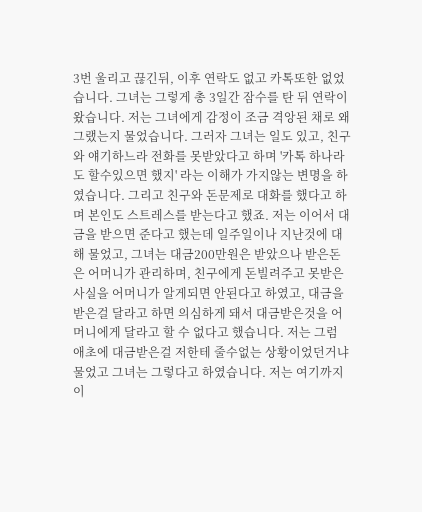3번 울리고 끊긴뒤, 이후 연락도 없고 카톡또한 없었습니다. 그녀는 그렇게 총 3일간 잠수를 탄 뒤 연락이왔습니다. 저는 그녀에게 감정이 조금 격앙된 채로 왜 그랬는지 물었습니다. 그러자 그녀는 일도 있고, 친구와 얘기하느라 전화를 못받았다고 하며 '카톡 하나라도 할수있으면 했지' 라는 이해가 가지않는 변명을 하였습니다. 그리고 친구와 돈문제로 대화를 했다고 하며 본인도 스트레스를 받는다고 했죠. 저는 이어서 대금을 받으면 준다고 했는데 일주일이나 지난것에 대해 물었고, 그녀는 대금200만원은 받았으나 받은돈은 어머니가 관리하며, 친구에게 돈빌려주고 못받은 사실을 어머니가 알게되면 안된다고 하였고, 대금을 받은걸 달라고 하면 의심하게 돼서 대금받은것을 어머니에게 달라고 할 수 없다고 했습니다. 저는 그럼 애초에 대금받은걸 저한테 줄수없는 상황이었던거냐 물었고 그녀는 그렇다고 하였습니다. 저는 여기까지 이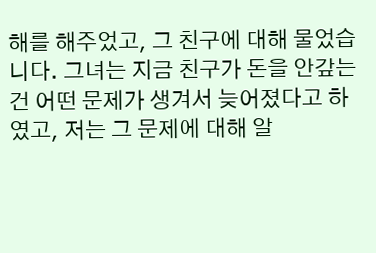해를 해주었고, 그 친구에 대해 물었습니다. 그녀는 지금 친구가 돈을 안갚는건 어떤 문제가 생겨서 늦어졌다고 하였고, 저는 그 문제에 대해 알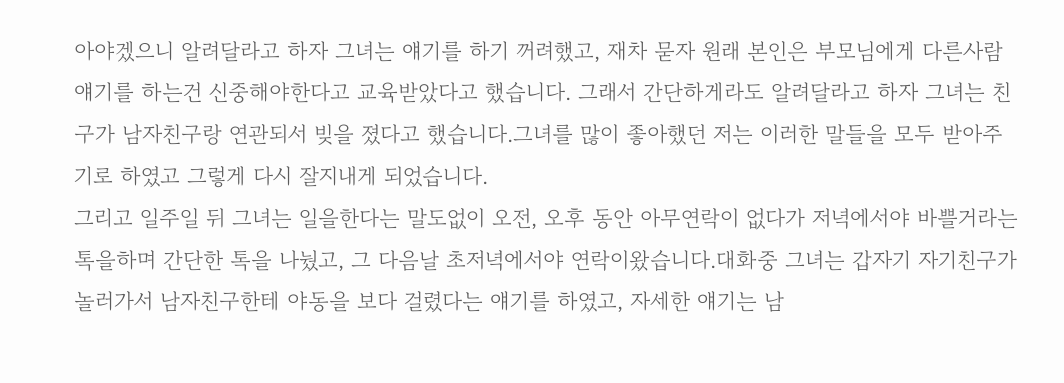아야겠으니 알려달라고 하자 그녀는 얘기를 하기 꺼려했고, 재차 묻자 원래 본인은 부모님에게 다른사람 얘기를 하는건 신중해야한다고 교육받았다고 했습니다. 그래서 간단하게라도 알려달라고 하자 그녀는 친구가 남자친구랑 연관되서 빚을 졌다고 했습니다.그녀를 많이 좋아했던 저는 이러한 말들을 모두 받아주기로 하였고 그렇게 다시 잘지내게 되었습니다.
그리고 일주일 뒤 그녀는 일을한다는 말도없이 오전, 오후 동안 아무연락이 없다가 저녁에서야 바쁠거라는 톡을하며 간단한 톡을 나눴고, 그 다음날 초저녁에서야 연락이왔습니다.대화중 그녀는 갑자기 자기친구가 놀러가서 남자친구한테 야동을 보다 걸렸다는 얘기를 하였고, 자세한 얘기는 남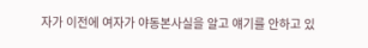자가 이전에 여자가 야동본사실을 알고 얘기를 안하고 있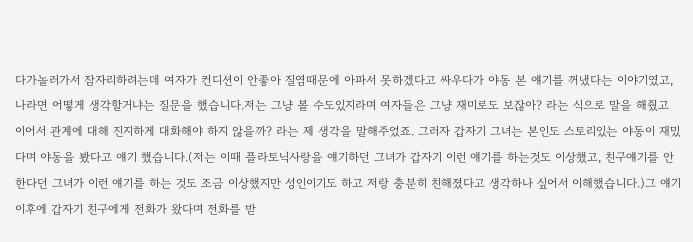다가놀러가서 잠자리하려는데 여자가 컨디션이 안좋아 질염때문에 아파서 못하겠다고 싸우다가 야동 본 얘기를 꺼냈다는 이야기였고, 나라면 어떻게 생각할거냐는 질문을 했습니다.저는 그냥 볼 수도있지라며 여자들은 그냥 재미로도 보잖아? 라는 식으로 말을 해줬고 이어서 관계에 대해 진지하게 대화해야 하지 않을까? 라는 제 생각을 말해주었죠. 그러자 갑자기 그녀는 본인도 스토리있는 야동이 재밌다며 야동을 봤다고 얘기 했습니다.(저는 이때 플라토닉사랑을 얘기하던 그녀가 갑자기 이런 얘기를 하는것도 이상했고, 친구얘기를 안한다던 그녀가 이런 얘기를 하는 것도 조금 이상했지만 성인이기도 하고 저랑 충분히 친해졌다고 생각하나 싶어서 이해했습니다.)그 얘기 이후에 갑자기 친구에게 전화가 왔다며 전화를 받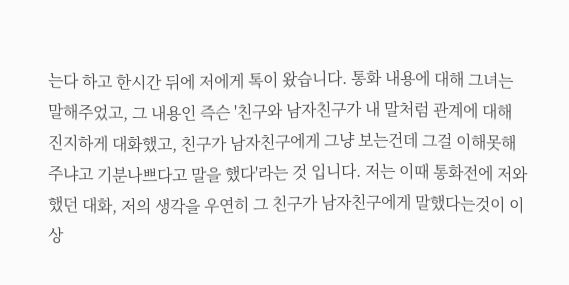는다 하고 한시간 뒤에 저에게 톡이 왔습니다. 통화 내용에 대해 그녀는 말해주었고, 그 내용인 즉슨 '친구와 남자친구가 내 말처럼 관계에 대해 진지하게 대화했고, 친구가 남자친구에게 그냥 보는건데 그걸 이해못해주냐고 기분나쁘다고 말을 했다'라는 것 입니다. 저는 이때 통화전에 저와 했던 대화, 저의 생각을 우연히 그 친구가 남자친구에게 말했다는것이 이상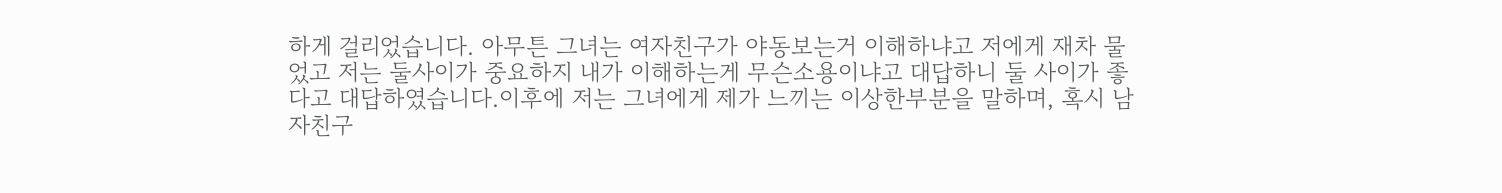하게 걸리었습니다. 아무튼 그녀는 여자친구가 야동보는거 이해하냐고 저에게 재차 물었고 저는 둘사이가 중요하지 내가 이해하는게 무슨소용이냐고 대답하니 둘 사이가 좋다고 대답하였습니다.이후에 저는 그녀에게 제가 느끼는 이상한부분을 말하며, 혹시 남자친구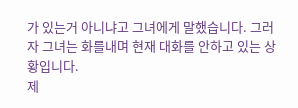가 있는거 아니냐고 그녀에게 말했습니다. 그러자 그녀는 화를내며 현재 대화를 안하고 있는 상황입니다.
제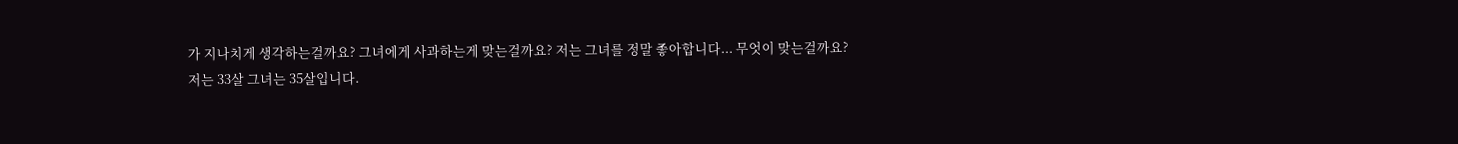가 지나치게 생각하는걸까요? 그녀에게 사과하는게 맞는걸까요? 저는 그녀를 정말 좋아합니다... 무엇이 맞는걸까요?
저는 33살 그녀는 35살입니다.